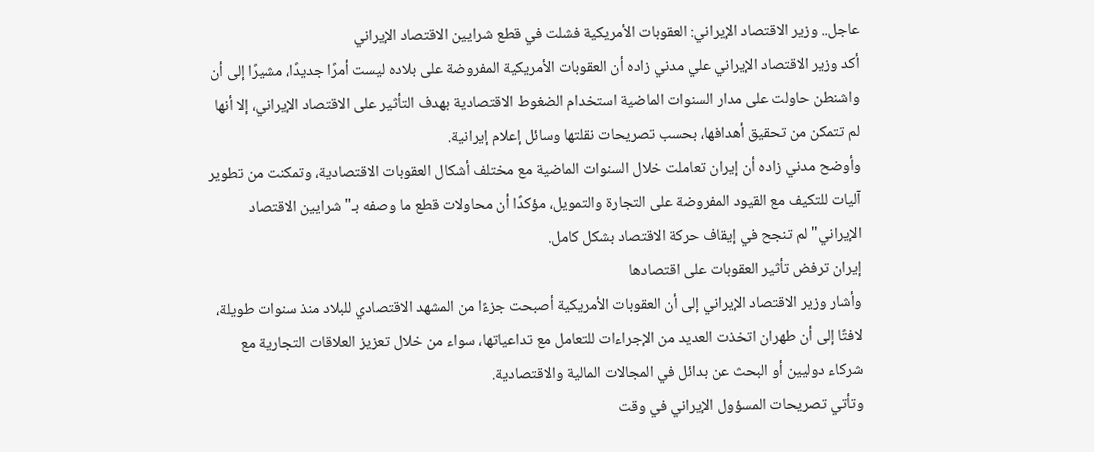عاجل.. وزير الاقتصاد الإيراني: العقوبات الأمريكية فشلت في قطع شرايين الاقتصاد الإيراني
أكد وزير الاقتصاد الإيراني علي مدني زاده أن العقوبات الأمريكية المفروضة على بلاده ليست أمرًا جديدًا، مشيرًا إلى أن واشنطن حاولت على مدار السنوات الماضية استخدام الضغوط الاقتصادية بهدف التأثير على الاقتصاد الإيراني، إلا أنها لم تتمكن من تحقيق أهدافها، بحسب تصريحات نقلتها وسائل إعلام إيرانية.
وأوضح مدني زاده أن إيران تعاملت خلال السنوات الماضية مع مختلف أشكال العقوبات الاقتصادية، وتمكنت من تطوير آليات للتكيف مع القيود المفروضة على التجارة والتمويل، مؤكدًا أن محاولات قطع ما وصفه بـ"شرايين الاقتصاد الإيراني" لم تنجح في إيقاف حركة الاقتصاد بشكل كامل.
إيران ترفض تأثير العقوبات على اقتصادها
وأشار وزير الاقتصاد الإيراني إلى أن العقوبات الأمريكية أصبحت جزءًا من المشهد الاقتصادي للبلاد منذ سنوات طويلة، لافتًا إلى أن طهران اتخذت العديد من الإجراءات للتعامل مع تداعياتها، سواء من خلال تعزيز العلاقات التجارية مع شركاء دوليين أو البحث عن بدائل في المجالات المالية والاقتصادية.
وتأتي تصريحات المسؤول الإيراني في وقت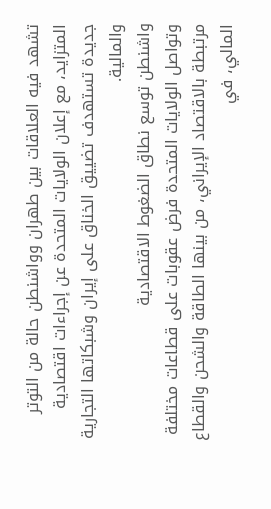تشهد فيه العلاقات بين طهران وواشنطن حالة من التوتر المتزايد، مع إعلان الولايات المتحدة عن إجراءات اقتصادية جديدة تستهدف تضييق الخناق على إيران وشبكاتها التجارية والمالية.
واشنطن توسع نطاق الضغوط الاقتصادية
وتواصل الولايات المتحدة فرض عقوبات على قطاعات مختلفة مرتبطة بالاقتصاد الإيراني، من بينها الطاقة والشحن والقطاع المالي، في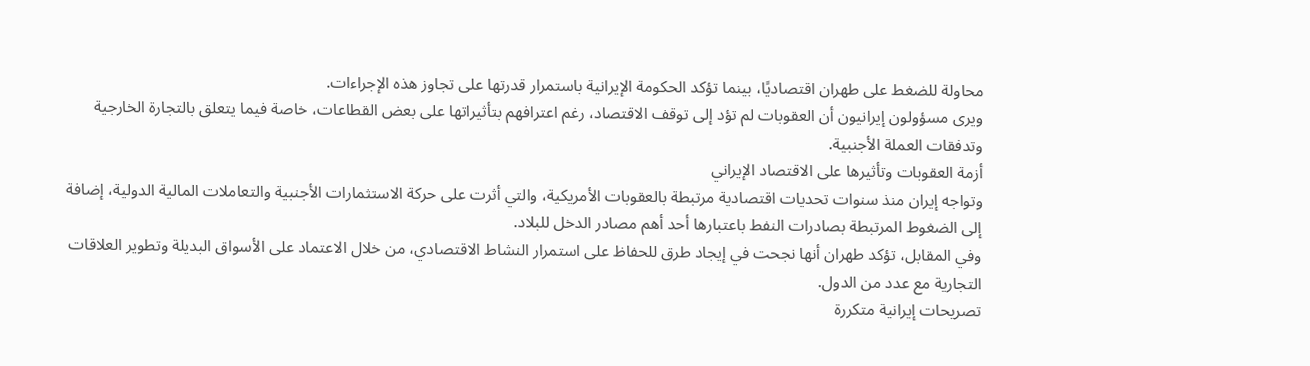محاولة للضغط على طهران اقتصاديًا، بينما تؤكد الحكومة الإيرانية باستمرار قدرتها على تجاوز هذه الإجراءات.
ويرى مسؤولون إيرانيون أن العقوبات لم تؤد إلى توقف الاقتصاد، رغم اعترافهم بتأثيراتها على بعض القطاعات، خاصة فيما يتعلق بالتجارة الخارجية وتدفقات العملة الأجنبية.
أزمة العقوبات وتأثيرها على الاقتصاد الإيراني
وتواجه إيران منذ سنوات تحديات اقتصادية مرتبطة بالعقوبات الأمريكية، والتي أثرت على حركة الاستثمارات الأجنبية والتعاملات المالية الدولية، إضافة إلى الضغوط المرتبطة بصادرات النفط باعتبارها أحد أهم مصادر الدخل للبلاد.
وفي المقابل، تؤكد طهران أنها نجحت في إيجاد طرق للحفاظ على استمرار النشاط الاقتصادي، من خلال الاعتماد على الأسواق البديلة وتطوير العلاقات التجارية مع عدد من الدول.
تصريحات إيرانية متكررة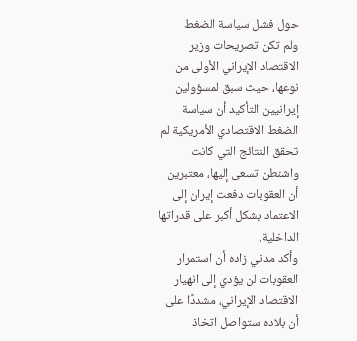حول فشل سياسة الضغط
ولم تكن تصريحات وزير الاقتصاد الإيراني الأولى من نوعها، حيث سبق لمسؤولين إيرانيين التأكيد أن سياسة الضغط الاقتصادي الأمريكية لم تحقق النتائج التي كانت واشنطن تسعى إليها، معتبرين أن العقوبات دفعت إيران إلى الاعتماد بشكل أكبر على قدراتها الداخلية.
وأكد مدني زاده أن استمرار العقوبات لن يؤدي إلى انهيار الاقتصاد الإيراني، مشددًا على أن بلاده ستواصل اتخاذ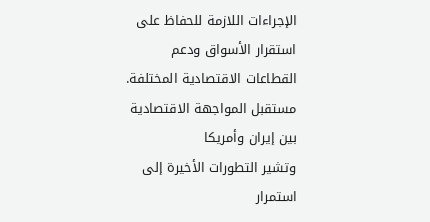الإجراءات اللازمة للحفاظ على استقرار الأسواق ودعم القطاعات الاقتصادية المختلفة.
مستقبل المواجهة الاقتصادية بين إيران وأمريكا
وتشير التطورات الأخيرة إلى استمرار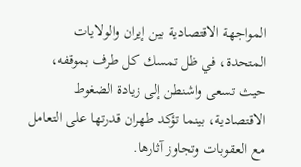المواجهة الاقتصادية بين إيران والولايات المتحدة، في ظل تمسك كل طرف بموقفه، حيث تسعى واشنطن إلى زيادة الضغوط الاقتصادية، بينما تؤكد طهران قدرتها على التعامل مع العقوبات وتجاوز آثارها.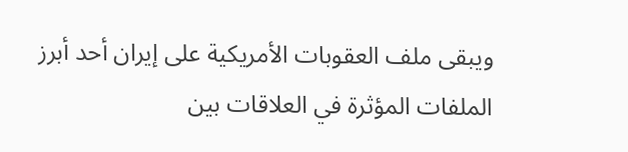ويبقى ملف العقوبات الأمريكية على إيران أحد أبرز الملفات المؤثرة في العلاقات بين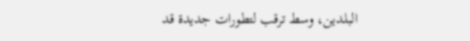البلدين، وسط ترقب لتطورات جديدة قد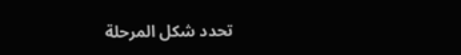تحدد شكل المرحلة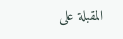المقبلة على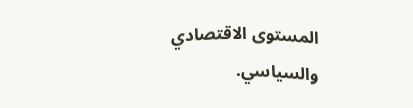المستوى الاقتصادي والسياسي.